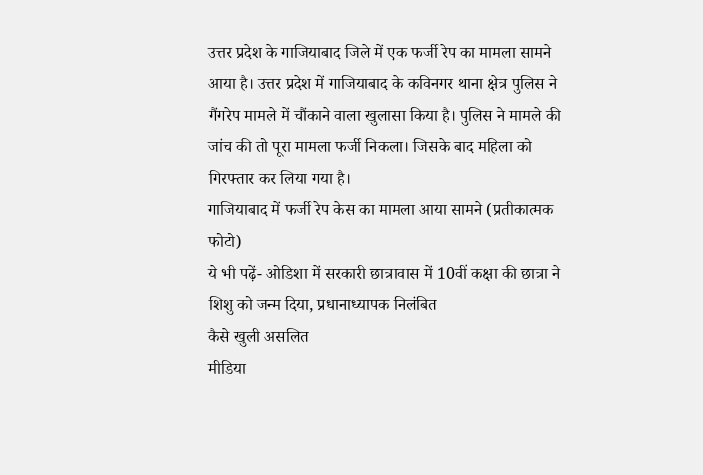उत्तर प्रदेश के गाजियाबाद जिले में एक फर्जी रेप का मामला सामने आया है। उत्तर प्रदेश में गाजियाबाद के कविनगर थाना क्षेत्र पुलिस ने गैंगरेप मामले में चौंकाने वाला खुलासा किया है। पुलिस ने मामले की जांच की तो पूरा मामला फर्जी निकला। जिसके बाद महिला को गिरफ्तार कर लिया गया है।
गाजियाबाद में फर्जी रेप केस का मामला आया सामने (प्रतीकात्मक फोटो)
ये भी पढ़ें- ओडिशा में सरकारी छात्रावास में 10वीं कक्षा की छात्रा ने शिशु को जन्म दिया, प्रधानाध्यापक निलंबित
कैसे खुली असलित
मीडिया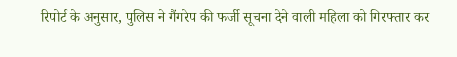रिपोर्ट के अनुसार, पुलिस ने गैंगरेप की फर्जी सूचना देने वाली महिला को गिरफ्तार कर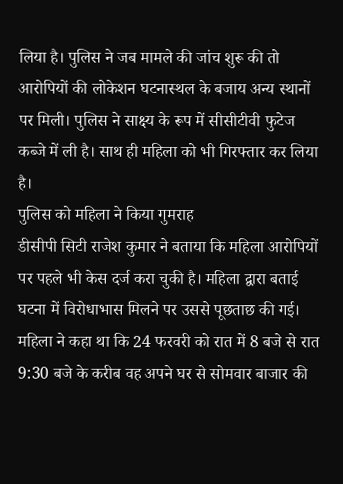लिया है। पुलिस ने जब मामले की जांच शुरू की तो आरोपियों की लोकेशन घटनास्थल के बजाय अन्य स्थानों पर मिली। पुलिस ने साक्ष्य के रूप में सीसीटीवी फुटेज कब्जे में ली है। साथ ही महिला को भी गिरफ्तार कर लिया है।
पुलिस को महिला ने किया गुमराह
डीसीपी सिटी राजेश कुमार ने बताया कि महिला आरोपियों पर पहले भी केस दर्ज करा चुकी है। महिला द्वारा बताई घटना में विरोधाभास मिलने पर उससे पूछताछ की गई। महिला ने कहा था कि 24 फरवरी को रात में 8 बजे से रात 9:30 बजे के करीब वह अपने घर से सोमवार बाजार की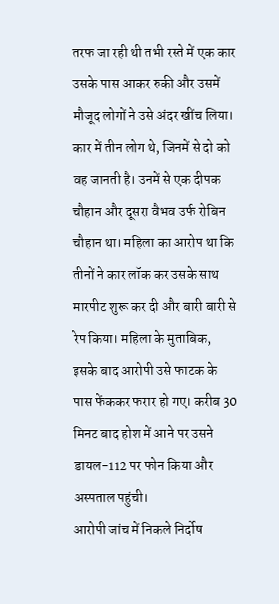तरफ जा रही थी तभी रस्ते में एक कार उसके पास आकर रुकी और उसमें मौजूद लोगों ने उसे अंदर खींच लिया। कार में तीन लोग थे, जिनमें से दो को वह जानती है। उनमें से एक दीपक चौहान और दूसरा वैभव उर्फ रोबिन चौहान था। महिला का आरोप था कि तीनों ने कार लॉक कर उसके साथ मारपीट शुरू कर दी और बारी बारी से रेप किया। महिला के मुताबिक, इसके बाद आरोपी उसे फाटक के पास फेंककर फरार हो गए। करीब 30 मिनट बाद होश में आने पर उसने डायल-112 पर फोन किया और अस्पताल पहुंची।
आरोपी जांच में निकले निर्दोष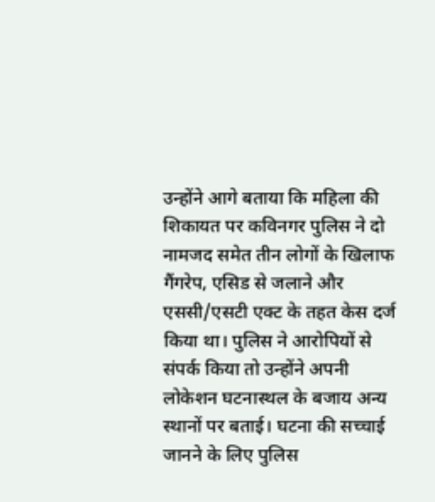उन्होंने आगे बताया कि महिला की शिकायत पर कविनगर पुलिस ने दो नामजद समेत तीन लोगों के खिलाफ गैंगरेप, एसिड से जलाने और एससी/एसटी एक्ट के तहत केस दर्ज किया था। पुलिस ने आरोपियों से संपर्क किया तो उन्होंने अपनी लोकेशन घटनास्थल के बजाय अन्य स्थानों पर बताई। घटना की सच्चाई जानने के लिए पुलिस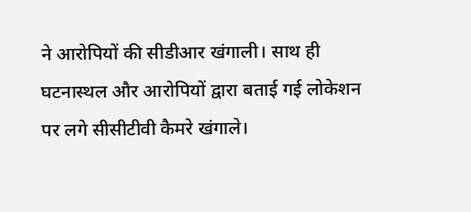ने आरोपियों की सीडीआर खंगाली। साथ ही घटनास्थल और आरोपियों द्वारा बताई गई लोकेशन पर लगे सीसीटीवी कैमरे खंगाले।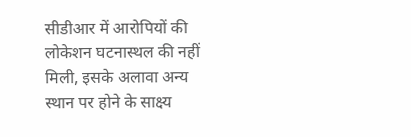सीडीआर में आरोपियों की लोकेशन घटनास्थल की नहीं मिली, इसके अलावा अन्य स्थान पर होने के साक्ष्य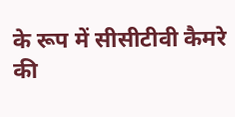के रूप में सीसीटीवी कैमरे की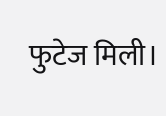फुटेज मिली।